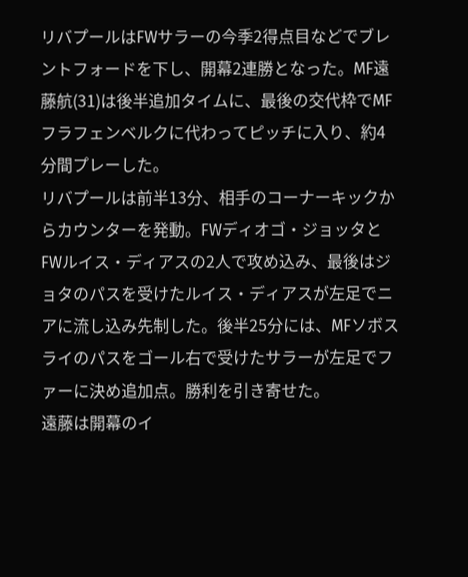リバプールはFWサラーの今季2得点目などでブレントフォードを下し、開幕2連勝となった。MF遠藤航(31)は後半追加タイムに、最後の交代枠でMFフラフェンベルクに代わってピッチに入り、約4分間プレーした。
リバプールは前半13分、相手のコーナーキックからカウンターを発動。FWディオゴ・ジョッタとFWルイス・ディアスの2人で攻め込み、最後はジョタのパスを受けたルイス・ディアスが左足でニアに流し込み先制した。後半25分には、MFソボスライのパスをゴール右で受けたサラーが左足でファーに決め追加点。勝利を引き寄せた。
遠藤は開幕のイ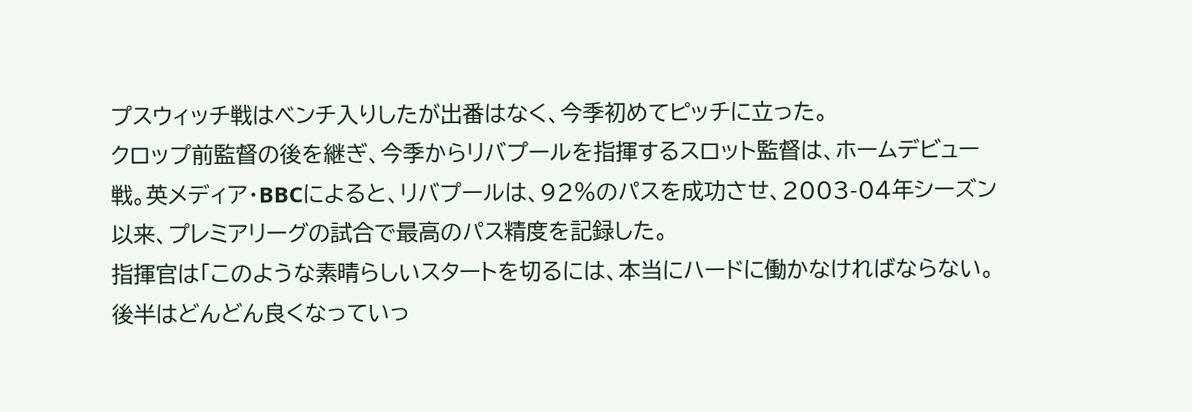プスウィッチ戦はベンチ入りしたが出番はなく、今季初めてピッチに立った。
クロップ前監督の後を継ぎ、今季からリバプールを指揮するスロット監督は、ホームデビュー戦。英メディア・BBCによると、リバプールは、92%のパスを成功させ、2003-04年シーズン以来、プレミアリーグの試合で最高のパス精度を記録した。
指揮官は「このような素晴らしいスタートを切るには、本当にハードに働かなければならない。後半はどんどん良くなっていっ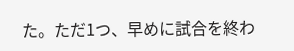た。ただ1つ、早めに試合を終わ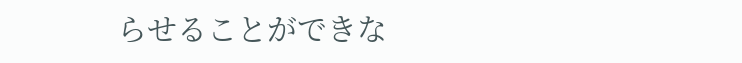らせることができな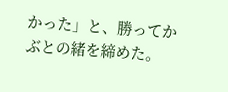かった」と、勝ってかぶとの緒を締めた。